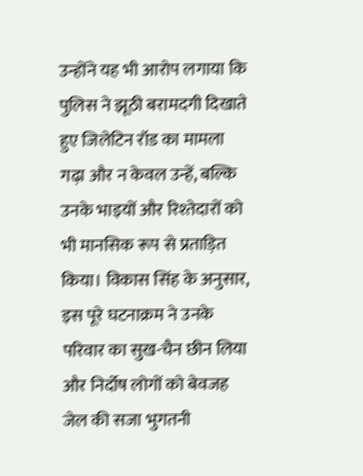उन्होंने यह भी आरोप लगाया कि पुलिस ने झूठी बरामदगी दिखाते हुए जिलेटिन रॉड का मामला गढ़ा और न केवल उन्हें, बल्कि उनके भाइयों और रिश्तेदारों को भी मानसिक रूप से प्रताड़ित किया। विकास सिंह के अनुसार, इस पूरे घटनाक्रम ने उनके परिवार का सुख-चैन छीन लिया और निर्दोष लोगों को बेवजह जेल की सजा भुगतनी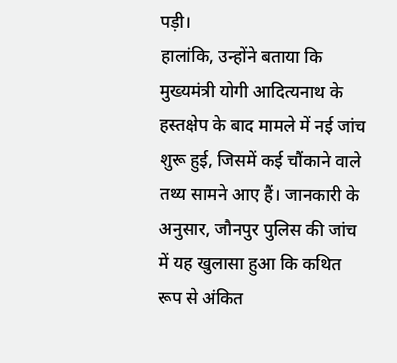पड़ी।
हालांकि, उन्होंने बताया कि मुख्यमंत्री योगी आदित्यनाथ के हस्तक्षेप के बाद मामले में नई जांच शुरू हुई, जिसमें कई चौंकाने वाले तथ्य सामने आए हैं। जानकारी के अनुसार, जौनपुर पुलिस की जांच में यह खुलासा हुआ कि कथित रूप से अंकित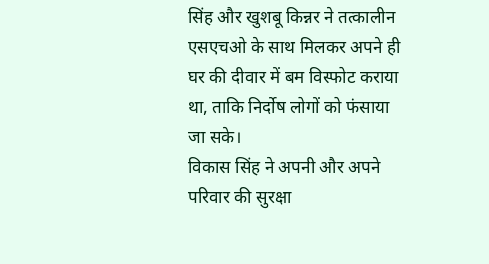सिंह और खुशबू किन्नर ने तत्कालीन एसएचओ के साथ मिलकर अपने ही घर की दीवार में बम विस्फोट कराया था, ताकि निर्दोष लोगों को फंसाया जा सके।
विकास सिंह ने अपनी और अपने परिवार की सुरक्षा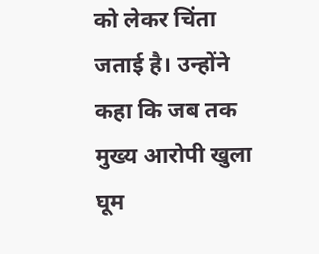को लेकर चिंता जताई है। उन्होंने कहा कि जब तक मुख्य आरोपी खुला घूम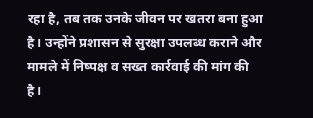रहा है, तब तक उनके जीवन पर खतरा बना हुआ है। उन्होंने प्रशासन से सुरक्षा उपलब्ध कराने और मामले में निष्पक्ष व सख्त कार्रवाई की मांग की है।